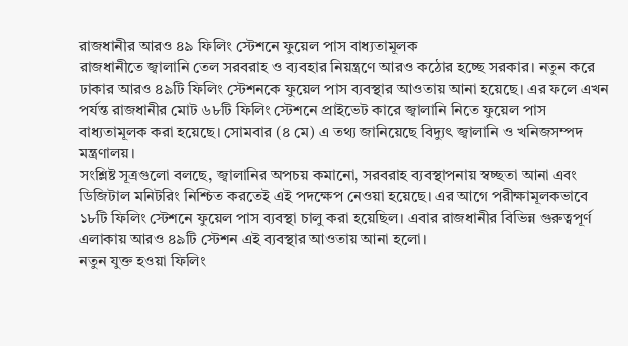রাজধানীর আরও ৪৯ ফিলিং স্টেশনে ফুয়েল পাস বাধ্যতামূলক
রাজধানীতে জ্বালানি তেল সরবরাহ ও ব্যবহার নিয়ন্ত্রণে আরও কঠোর হচ্ছে সরকার। নতুন করে ঢাকার আরও ৪৯টি ফিলিং স্টেশনকে ফুয়েল পাস ব্যবস্থার আওতায় আনা হয়েছে। এর ফলে এখন পর্যন্ত রাজধানীর মোট ৬৮টি ফিলিং স্টেশনে প্রাইভেট কারে জ্বালানি নিতে ফুয়েল পাস বাধ্যতামূলক করা হয়েছে। সোমবার (৪ মে) এ তথ্য জানিয়েছে বিদ্যুৎ জ্বালানি ও খনিজসম্পদ মন্ত্রণালয়।
সংশ্লিষ্ট সূত্রগুলো বলছে, জ্বালানির অপচয় কমানো, সরবরাহ ব্যবস্থাপনায় স্বচ্ছতা আনা এবং ডিজিটাল মনিটরিং নিশ্চিত করতেই এই পদক্ষেপ নেওয়া হয়েছে। এর আগে পরীক্ষামূলকভাবে ১৮টি ফিলিং স্টেশনে ফুয়েল পাস ব্যবস্থা চালু করা হয়েছিল। এবার রাজধানীর বিভিন্ন গুরুত্বপূর্ণ এলাকায় আরও ৪৯টি স্টেশন এই ব্যবস্থার আওতায় আনা হলো।
নতুন যুক্ত হওয়া ফিলিং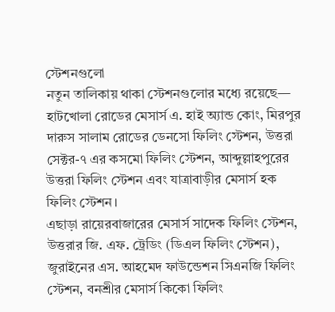স্টেশনগুলো
নতুন তালিকায় থাকা স্টেশনগুলোর মধ্যে রয়েছে— হাটখোলা রোডের মেসার্স এ. হাই অ্যান্ড কোং, মিরপুর দারুস সালাম রোডের ডেনসো ফিলিং স্টেশন, উত্তরা সেক্টর-৭ এর কসমো ফিলিং স্টেশন, আব্দুল্লাহপুরের উত্তরা ফিলিং স্টেশন এবং যাত্রাবাড়ীর মেসার্স হক ফিলিং স্টেশন।
এছাড়া রায়েরবাজারের মেসার্স সাদেক ফিলিং স্টেশন, উত্তরার জি. এফ. ট্রেডিং (ডিএল ফিলিং স্টেশন), জুরাইনের এস. আহমেদ ফাউন্ডেশন সিএনজি ফিলিং স্টেশন, বনশ্রীর মেসার্স কিকো ফিলিং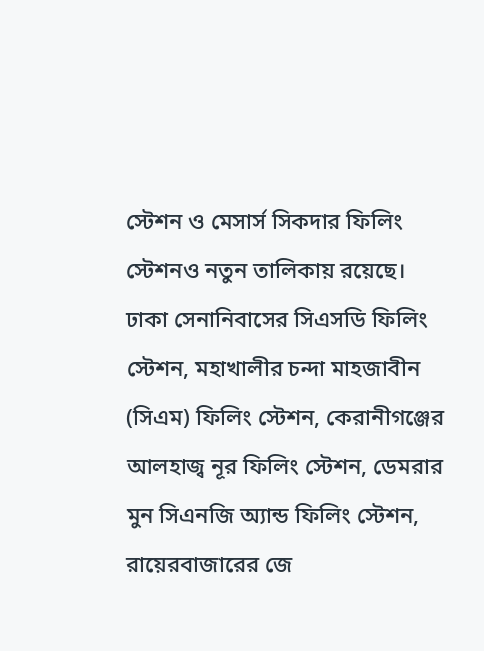স্টেশন ও মেসার্স সিকদার ফিলিং স্টেশনও নতুন তালিকায় রয়েছে।
ঢাকা সেনানিবাসের সিএসডি ফিলিং স্টেশন, মহাখালীর চন্দা মাহজাবীন (সিএম) ফিলিং স্টেশন, কেরানীগঞ্জের আলহাজ্ব নূর ফিলিং স্টেশন, ডেমরার মুন সিএনজি অ্যান্ড ফিলিং স্টেশন, রায়েরবাজারের জে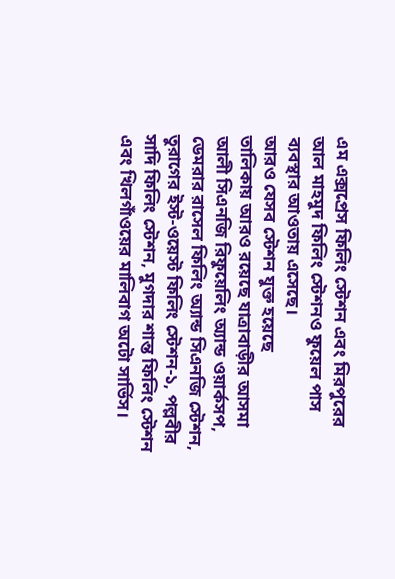এম এক্সপ্রেস ফিলিং স্টেশন এবং মিরপুরের আল মাহমুদ ফিলিং স্টেশনও ফুয়েল পাস ব্যবস্থার আওতায় এসেছে।
আরও যেসব স্টেশন যুক্ত হয়েছে
তালিকায় আরও রয়েছে যাত্রাবাড়ীর আসমা আলী সিএনজি রিফুয়েলিং অ্যান্ড ওয়ার্কসপ, ডেমরার রাসেল ফিলিং অ্যান্ড সিএনজি স্টেশন, তুরাগের ইস্ট-ওয়েস্ট ফিলিং স্টেশন-১, পল্লবীর সাদি ফিলিং স্টেশন, মুগদার শান্ত ফিলিং স্টেশন এবং খিলগাঁওয়ের মালিবাগ অটো সার্ভিস।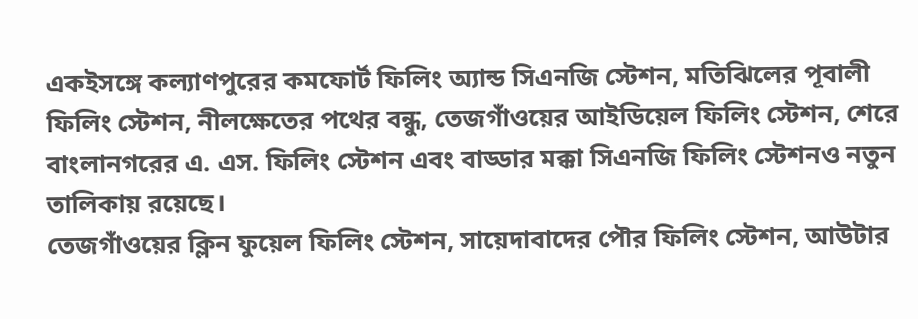একইসঙ্গে কল্যাণপুরের কমফোর্ট ফিলিং অ্যান্ড সিএনজি স্টেশন, মতিঝিলের পূবালী ফিলিং স্টেশন, নীলক্ষেতের পথের বন্ধু, তেজগাঁওয়ের আইডিয়েল ফিলিং স্টেশন, শেরে বাংলানগরের এ. এস. ফিলিং স্টেশন এবং বাড্ডার মক্কা সিএনজি ফিলিং স্টেশনও নতুন তালিকায় রয়েছে।
তেজগাঁওয়ের ক্লিন ফুয়েল ফিলিং স্টেশন, সায়েদাবাদের পৌর ফিলিং স্টেশন, আউটার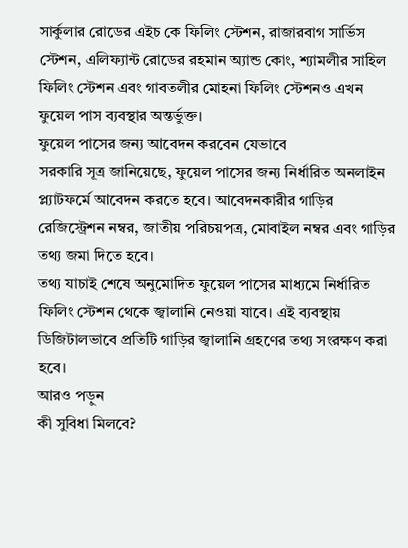সার্কুলার রোডের এইচ কে ফিলিং স্টেশন, রাজারবাগ সার্ভিস স্টেশন, এলিফ্যান্ট রোডের রহমান অ্যান্ড কোং, শ্যামলীর সাহিল ফিলিং স্টেশন এবং গাবতলীর মোহনা ফিলিং স্টেশনও এখন ফুয়েল পাস ব্যবস্থার অন্তর্ভুক্ত।
ফুয়েল পাসের জন্য আবেদন করবেন যেভাবে
সরকারি সূত্র জানিয়েছে, ফুয়েল পাসের জন্য নির্ধারিত অনলাইন প্ল্যাটফর্মে আবেদন করতে হবে। আবেদনকারীর গাড়ির রেজিস্ট্রেশন নম্বর, জাতীয় পরিচয়পত্র, মোবাইল নম্বর এবং গাড়ির তথ্য জমা দিতে হবে।
তথ্য যাচাই শেষে অনুমোদিত ফুয়েল পাসের মাধ্যমে নির্ধারিত ফিলিং স্টেশন থেকে জ্বালানি নেওয়া যাবে। এই ব্যবস্থায় ডিজিটালভাবে প্রতিটি গাড়ির জ্বালানি গ্রহণের তথ্য সংরক্ষণ করা হবে।
আরও পড়ুন
কী সুবিধা মিলবে?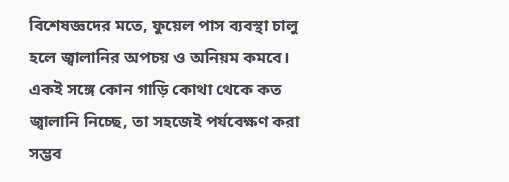বিশেষজ্ঞদের মতে, ফুয়েল পাস ব্যবস্থা চালু হলে জ্বালানির অপচয় ও অনিয়ম কমবে। একই সঙ্গে কোন গাড়ি কোথা থেকে কত জ্বালানি নিচ্ছে, তা সহজেই পর্যবেক্ষণ করা সম্ভব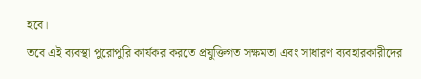হবে।
তবে এই ব্যবস্থা পুরোপুরি কার্যকর করতে প্রযুক্তিগত সক্ষমতা এবং সাধারণ ব্যবহারকারীদের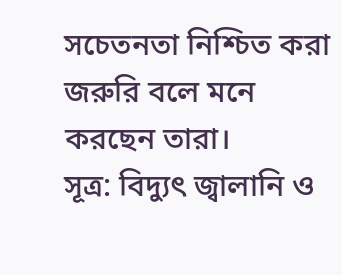সচেতনতা নিশ্চিত করা জরুরি বলে মনে করছেন তারা।
সূত্র: বিদ্যুৎ জ্বালানি ও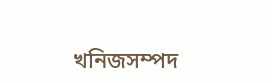খনিজসম্পদ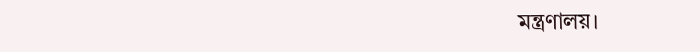মন্ত্রণালয়।